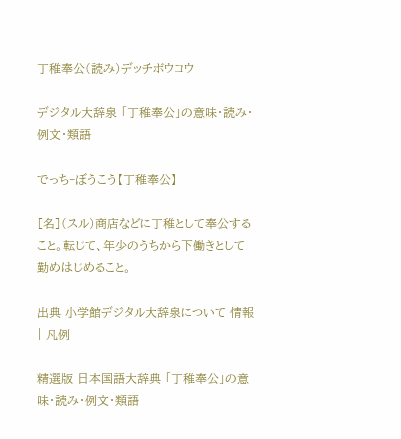丁稚奉公(読み)デッチボウコウ

デジタル大辞泉 「丁稚奉公」の意味・読み・例文・類語

でっち‐ぼうこう【丁稚奉公】

[名](スル)商店などに丁稚として奉公すること。転じて、年少のうちから下働きとして勤めはじめること。

出典 小学館デジタル大辞泉について 情報 | 凡例

精選版 日本国語大辞典 「丁稚奉公」の意味・読み・例文・類語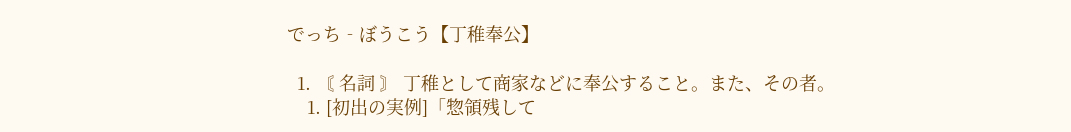でっち‐ぼうこう【丁稚奉公】

  1. 〘 名詞 〙 丁稚として商家などに奉公すること。また、その者。
    1. [初出の実例]「惣領残して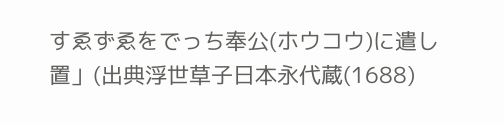すゑずゑをでっち奉公(ホウコウ)に遣し置」(出典浮世草子日本永代蔵(1688)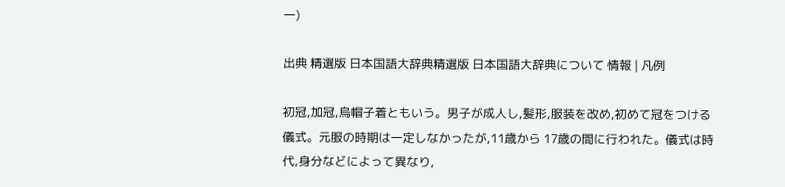一)

出典 精選版 日本国語大辞典精選版 日本国語大辞典について 情報 | 凡例

初冠,加冠,烏帽子着ともいう。男子が成人し,髪形,服装を改め,初めて冠をつける儀式。元服の時期は一定しなかったが,11歳から 17歳の間に行われた。儀式は時代,身分などによって異なり,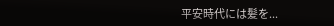平安時代には髪を...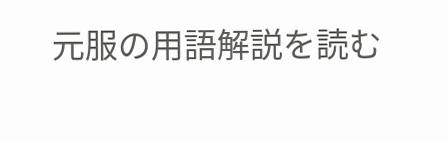元服の用語解説を読む